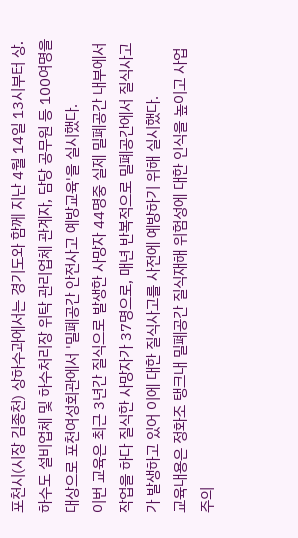포천시(시장 김종천) 상하수과에서는 경기도와 함께 지난 4월 14일 13시부터 상․하수도 설비업체 및 하수처리장 위탁 관리업체 관계자, 담당 공무원 등 100여명을 대상으로 포천여성회관에서 '밀폐공간 안전사고 예방교육'을 실시했다.
이번 교육은 최근 3년간 질식으로 발생한 사망자 44명중 실제 밀폐공간 내부에서 작업을 하다 질식한 사망자가 37명으로, 매년 반복적으로 밀폐공간에서 질식사고가 발생하고 있어 이에 대한 질식사고를 사전에 예방하기 위해 실시했다.
교육내용은 정화조 탱크내 밀폐공간 질식재해 위험성에 대한 인식을 높이고 사업주의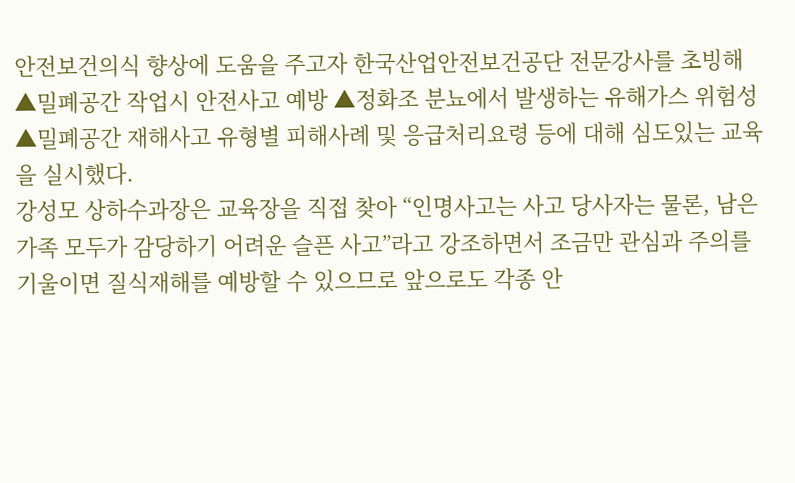안전보건의식 향상에 도움을 주고자 한국산업안전보건공단 전문강사를 초빙해 ▲밀폐공간 작업시 안전사고 예방 ▲정화조 분뇨에서 발생하는 유해가스 위험성 ▲밀폐공간 재해사고 유형별 피해사례 및 응급처리요령 등에 대해 심도있는 교육을 실시했다.
강성모 상하수과장은 교육장을 직접 찾아 “인명사고는 사고 당사자는 물론, 남은 가족 모두가 감당하기 어려운 슬픈 사고”라고 강조하면서 조금만 관심과 주의를 기울이면 질식재해를 예방할 수 있으므로 앞으로도 각종 안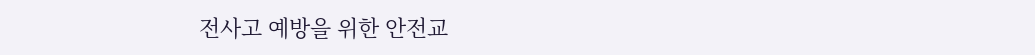전사고 예방을 위한 안전교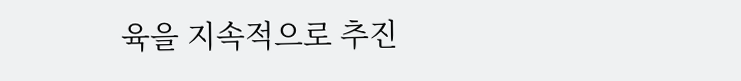육을 지속적으로 추진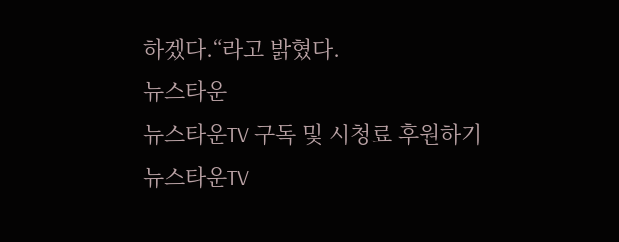하겠다.“라고 밝혔다.
뉴스타운
뉴스타운TV 구독 및 시청료 후원하기
뉴스타운TV